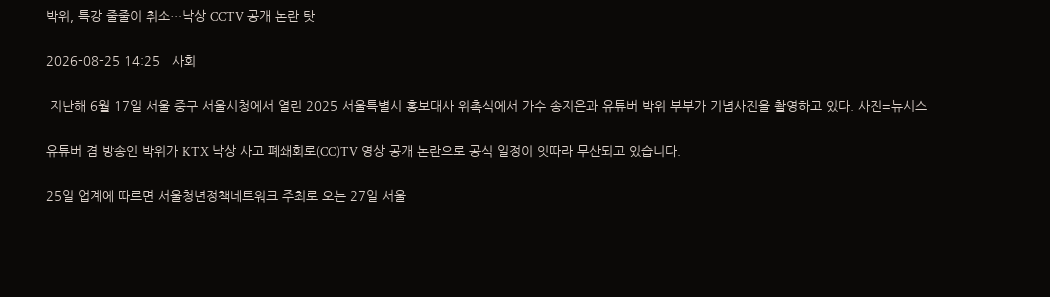박위, 특강 줄줄이 취소…낙상 CCTV 공개 논란 탓

2026-08-25 14:25   사회

 지난해 6월 17일 서울 중구 서울시청에서 열린 2025 서울특별시 홍보대사 위촉식에서 가수 송지은과 유튜버 박위 부부가 기념사진을 촬영하고 있다. 사진=뉴시스

유튜버 겸 방송인 박위가 KTX 낙상 사고 폐쇄회로(CC)TV 영상 공개 논란으로 공식 일정이 잇따라 무산되고 있습니다.

25일 업계에 따르면 서울청년정책네트워크 주최로 오는 27일 서울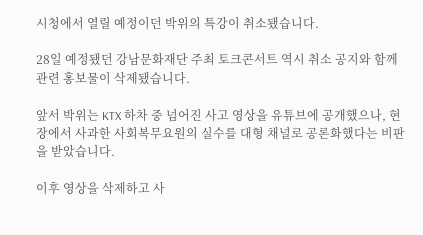시청에서 열릴 예정이던 박위의 특강이 취소됐습니다.

28일 예정됐던 강남문화재단 주최 토크콘서트 역시 취소 공지와 함께 관련 홍보물이 삭제됐습니다.

앞서 박위는 KTX 하차 중 넘어진 사고 영상을 유튜브에 공개했으나, 현장에서 사과한 사회복무요원의 실수를 대형 채널로 공론화했다는 비판을 받았습니다.

이후 영상을 삭제하고 사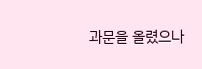과문을 올렸으나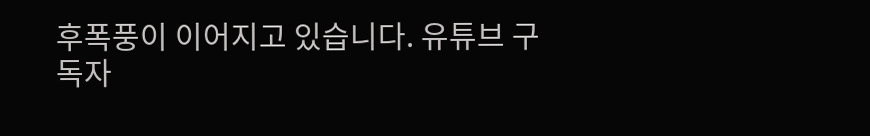후폭풍이 이어지고 있습니다. 유튜브 구독자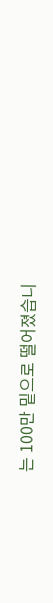는 100만 밑으로 떨어졌습니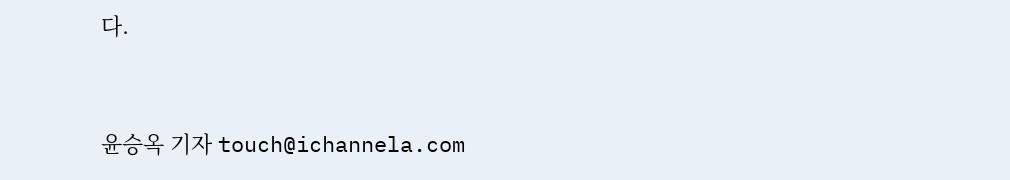다.



윤승옥 기자 touch@ichannela.com